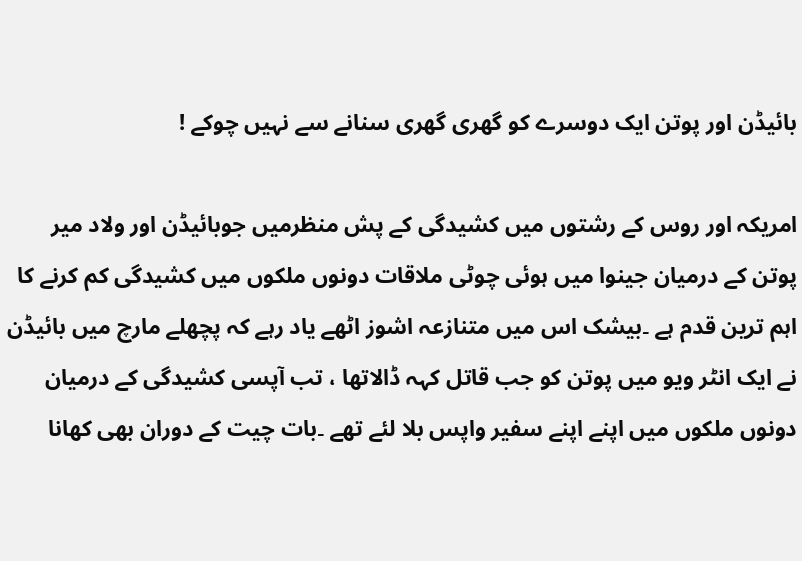بائیڈن اور پوتن ایک دوسرے کو گھری گھری سنانے سے نہیں چوکے !

امریکہ اور روس کے رشتوں میں کشیدگی کے پش منظرمیں جوبائیڈن اور ولاد میر پوتن کے درمیان جینوا میں ہوئی چوٹی ملاقات دونوں ملکوں میں کشیدگی کم کرنے کا اہم ترین قدم ہے ۔بیشک اس میں متنازعہ اشوز اٹھے یاد رہے کہ پچھلے مارچ میں بائیڈن نے ایک انٹر ویو میں پوتن کو جب قاتل کہہ ڈالاتھا ، تب آپسی کشیدگی کے درمیان دونوں ملکوں میں اپنے اپنے سفیر واپس بلا لئے تھے ۔بات چیت کے دوران بھی کھانا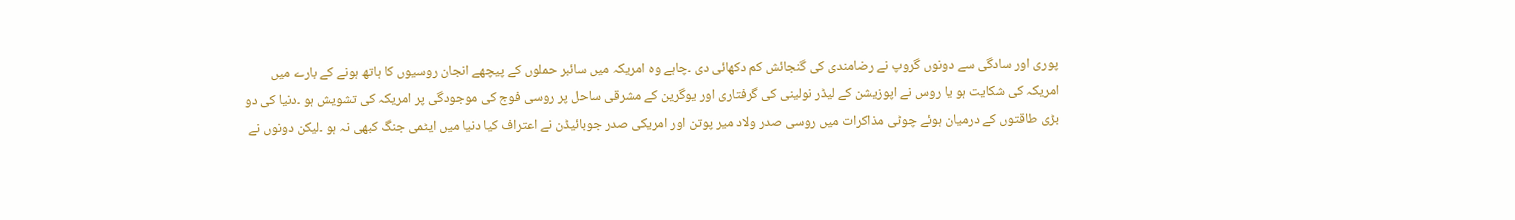پوری اور سادگی سے دونوں گروپ نے رضامندی کی گنجائش کم دکھائی دی ۔چاہے وہ امریکہ میں سائبر حملوں کے پیچھے انجان روسیوں کا ہاتھ ہونے کے بارے میں امریکہ کی شکایت ہو یا روس نے اپوزیشن کے لیڈر نولینی کی گرفتاری اور یوگرین کے مشرقی ساحل پر روسی فوج کی موجودگی پر امریکہ کی تشویش ہو ۔دنیا کی دو بڑی طاقتوں کے درمیان ہوئے چوٹی مذاکرات میں روسی صدر ولاد میر پوتن اور امریکی صدر جوبائیڈن نے اعتراف کیا دنیا میں ایٹمی جنگ کبھی نہ ہو ۔لیکن دونوں نے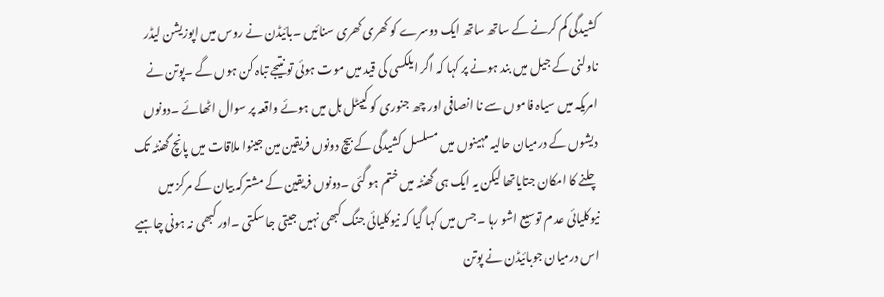کشیدگی کم کرنے کے ساتھ ساتھ ایک دوسرے کو کھری کھری سنائیں ۔بائیڈن نے روس میں اپوزیشن لیڈر ناولنی کے جیل میں بند ہونے پر کہا کہ اگر ایلکسی کی قید میں موت ہوئی تو نتیجے تباہ کن ہوں گے ۔پوتن نے امریکہ میں سیاہ فاموں سے نا انصافی اور چھ جنوری کو کیپٹل ہل میں ہوئے واقعہ پر سوال اٹھائے ۔دونوں دیشوں کے درمیان حالیہ مہینوں میں مسلسل کشیدگی کے بیچ دونوں فریقین مین جینوا ملاقات میں پانچ گھنٹہ تک چلنے کا امکان جتایاتھا لیکن یہ ایک ہی گھنٹہ میں ختم ہو گئی ۔دونوں فریقین کے مشترکہ بیان کے مرکز میں نیوکلیائی عد م توسیع اشو رہا ۔جس میں کہا گیا کہ نیوکلیائی جنگ کبھی نہیں جیتی جا سکتی ۔اور کبھی نہ ہونی چاہیے اس درمیان جوبائیڈن نے پوتن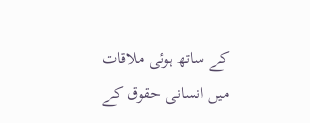کے ساتھ ہوئی ملاقات میں انسانی حقوق کے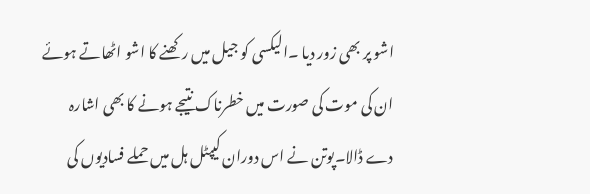اشو پر بھی زور دیا ۔الیکسی کو جیل میں رکھنے کا اشو اٹھاتے ہوئے ان کی موت کی صورت میں خطرناک نتیجے ہونے کا بھی اشارہ دے ڈالا۔پوتن نے اس دوران کیپٹل ہل میں حملے فسادیوں کی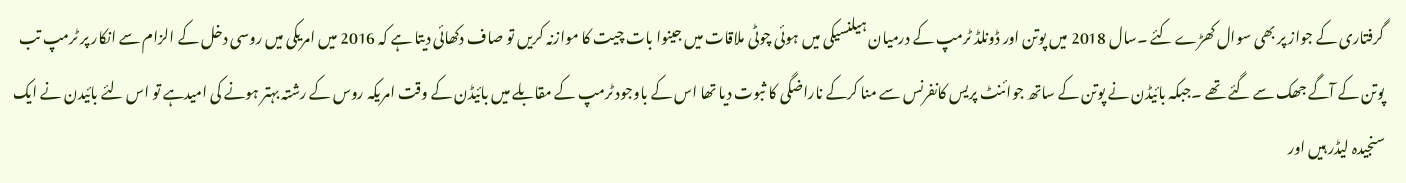گرفتاری کے جواز پر بھی سوال کھڑے کئے ۔سال 2018 میں پوتن اور ڈونلڈ ٹرمپ کے درمیان ہیلنسیکی میں ہوئی چوٹی ملاقات میں جینوا بات چیت کا موازنہ کریں تو صاف دکھائی دیتا ہے کہ 2016 میں امریکی میں روسی دخل کے الزام سے انکار پر ٹرمپ تب پوتن کے آگے جھک سے گئے تھے ۔جبکہ بائیڈن نے پوتن کے ساتھ جوائنٹ پریس کانفرنس سے منا کرکے ناراضگی کا ثبوت دیا تھا اس کے باوجود ٹرمپ کے مقابلے میں بائیڈن کے وقت امریکہ روس کے رشتہ بہتر ہونے کی امیدہے تو اس لئے بائیدن نے ایک سنجیدہ لیڈر ہیں اور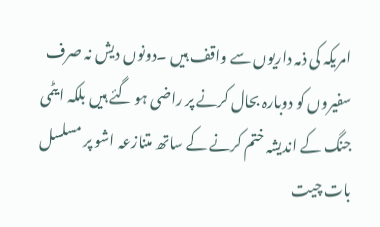امریکہ کی ذمہ داریوں سے واقف ہیں ۔دونوں دیش نہ صرف سفیروں کو دوبارہ بحال کرنے پر راضی ہو گئے ہیں بلکہ ایٹمی جنگ کے اندیشہ ختم کرنے کے ساتھ متنازعہ اشو پر مسلسل بات چیت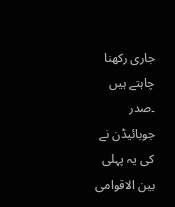جاری رکھنا چاہتے ہیں ۔صدر جوبائیڈن نے کی یہ پہلی بین الاقوامی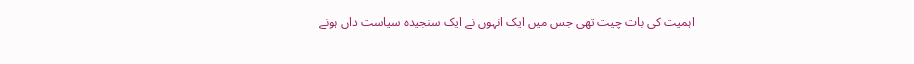اہمیت کی بات چیت تھی جس میں ایک انہوں نے ایک سنجیدہ سیاست داں ہونے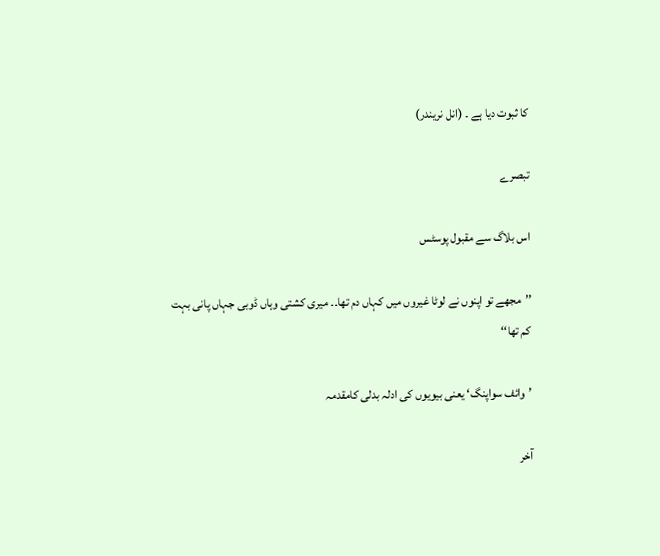کا ثبوت دیا ہے ۔ (انل نریندر)

تبصرے

اس بلاگ سے مقبول پوسٹس

’’مجھے تو اپنوں نے لوٹا غیروں میں کہاں دم تھا۔۔ میری کشتی وہاں ڈوبی جہاں پانی بہت کم تھا‘‘

’وائف سواپنگ‘ یعنی بیویوں کی ادلہ بدلی کامقدمہ

آخر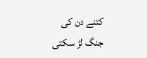کتنے دن کی جنگ لڑ سکتی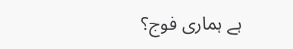ہے ہماری فوج؟